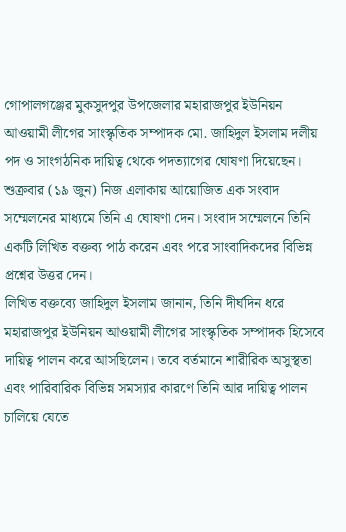গোপালগঞ্জের মুকসুদপুর উপজেলার মহারাজপুর ইউনিয়ন আওয়ামী লীগের সাংস্কৃতিক সম্পাদক মো. জাহিদুল ইসলাম দলীয় পদ ও সাংগঠনিক দায়িত্ব থেকে পদত্যাগের ঘোষণা দিয়েছেন।
শুক্রবার (১৯ জুন) নিজ এলাকায় আয়োজিত এক সংবাদ সম্মেলনের মাধ্যমে তিনি এ ঘোষণা দেন। সংবাদ সম্মেলনে তিনি একটি লিখিত বক্তব্য পাঠ করেন এবং পরে সাংবাদিকদের বিভিন্ন প্রশ্নের উত্তর দেন।
লিখিত বক্তব্যে জাহিদুল ইসলাম জানান, তিনি দীর্ঘদিন ধরে মহারাজপুর ইউনিয়ন আওয়ামী লীগের সাংস্কৃতিক সম্পাদক হিসেবে দায়িত্ব পালন করে আসছিলেন। তবে বর্তমানে শারীরিক অসুস্থতা এবং পারিবারিক বিভিন্ন সমস্যার কারণে তিনি আর দায়িত্ব পালন চালিয়ে যেতে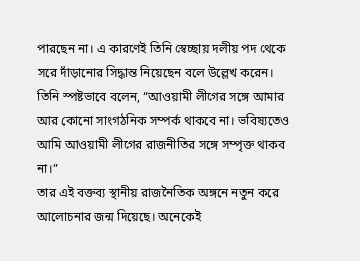পারছেন না। এ কারণেই তিনি স্বেচ্ছায় দলীয় পদ থেকে সরে দাঁড়ানোর সিদ্ধান্ত নিয়েছেন বলে উল্লেখ করেন।
তিনি স্পষ্টভাবে বলেন, “আওয়ামী লীগের সঙ্গে আমার আর কোনো সাংগঠনিক সম্পর্ক থাকবে না। ভবিষ্যতেও আমি আওয়ামী লীগের রাজনীতির সঙ্গে সম্পৃক্ত থাকব না।”
তার এই বক্তব্য স্থানীয় রাজনৈতিক অঙ্গনে নতুন করে আলোচনার জন্ম দিয়েছে। অনেকেই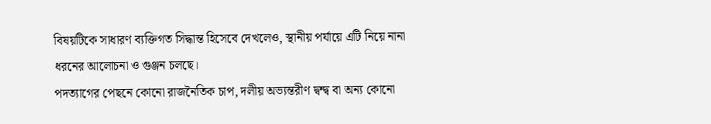বিষয়টিকে সাধারণ ব্যক্তিগত সিদ্ধান্ত হিসেবে দেখলেও, স্থানীয় পর্যায়ে এটি নিয়ে নানা ধরনের আলোচনা ও গুঞ্জন চলছে।
পদত্যাগের পেছনে কোনো রাজনৈতিক চাপ, দলীয় অভ্যন্তরীণ দ্বন্দ্ব বা অন্য কোনো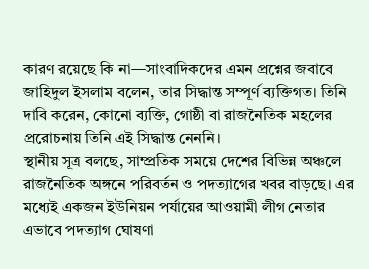কারণ রয়েছে কি না—সাংবাদিকদের এমন প্রশ্নের জবাবে জাহিদুল ইসলাম বলেন, তার সিদ্ধান্ত সম্পূর্ণ ব্যক্তিগত। তিনি দাবি করেন, কোনো ব্যক্তি, গোষ্ঠী বা রাজনৈতিক মহলের প্ররোচনায় তিনি এই সিদ্ধান্ত নেননি।
স্থানীয় সূত্র বলছে, সাম্প্রতিক সময়ে দেশের বিভিন্ন অঞ্চলে রাজনৈতিক অঙ্গনে পরিবর্তন ও পদত্যাগের খবর বাড়ছে। এর মধ্যেই একজন ইউনিয়ন পর্যায়ের আওয়ামী লীগ নেতার এভাবে পদত্যাগ ঘোষণা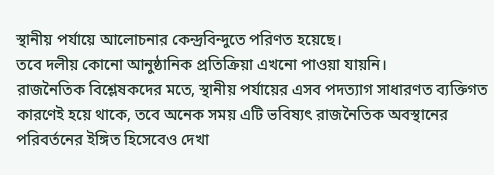স্থানীয় পর্যায়ে আলোচনার কেন্দ্রবিন্দুতে পরিণত হয়েছে।
তবে দলীয় কোনো আনুষ্ঠানিক প্রতিক্রিয়া এখনো পাওয়া যায়নি।
রাজনৈতিক বিশ্লেষকদের মতে, স্থানীয় পর্যায়ের এসব পদত্যাগ সাধারণত ব্যক্তিগত কারণেই হয়ে থাকে, তবে অনেক সময় এটি ভবিষ্যৎ রাজনৈতিক অবস্থানের পরিবর্তনের ইঙ্গিত হিসেবেও দেখা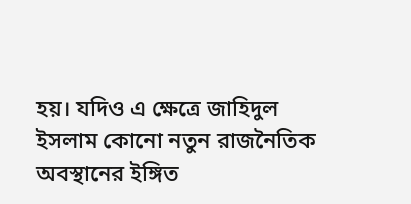হয়। যদিও এ ক্ষেত্রে জাহিদুল ইসলাম কোনো নতুন রাজনৈতিক অবস্থানের ইঙ্গিত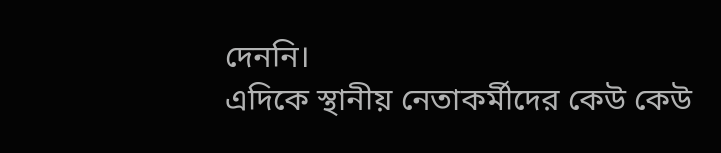দেননি।
এদিকে স্থানীয় নেতাকর্মীদের কেউ কেউ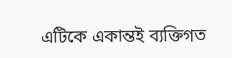এটিকে একান্তই ব্যক্তিগত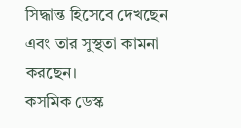সিদ্ধান্ত হিসেবে দেখছেন এবং তার সুস্থতা কামনা করছেন।
কসমিক ডেস্ক